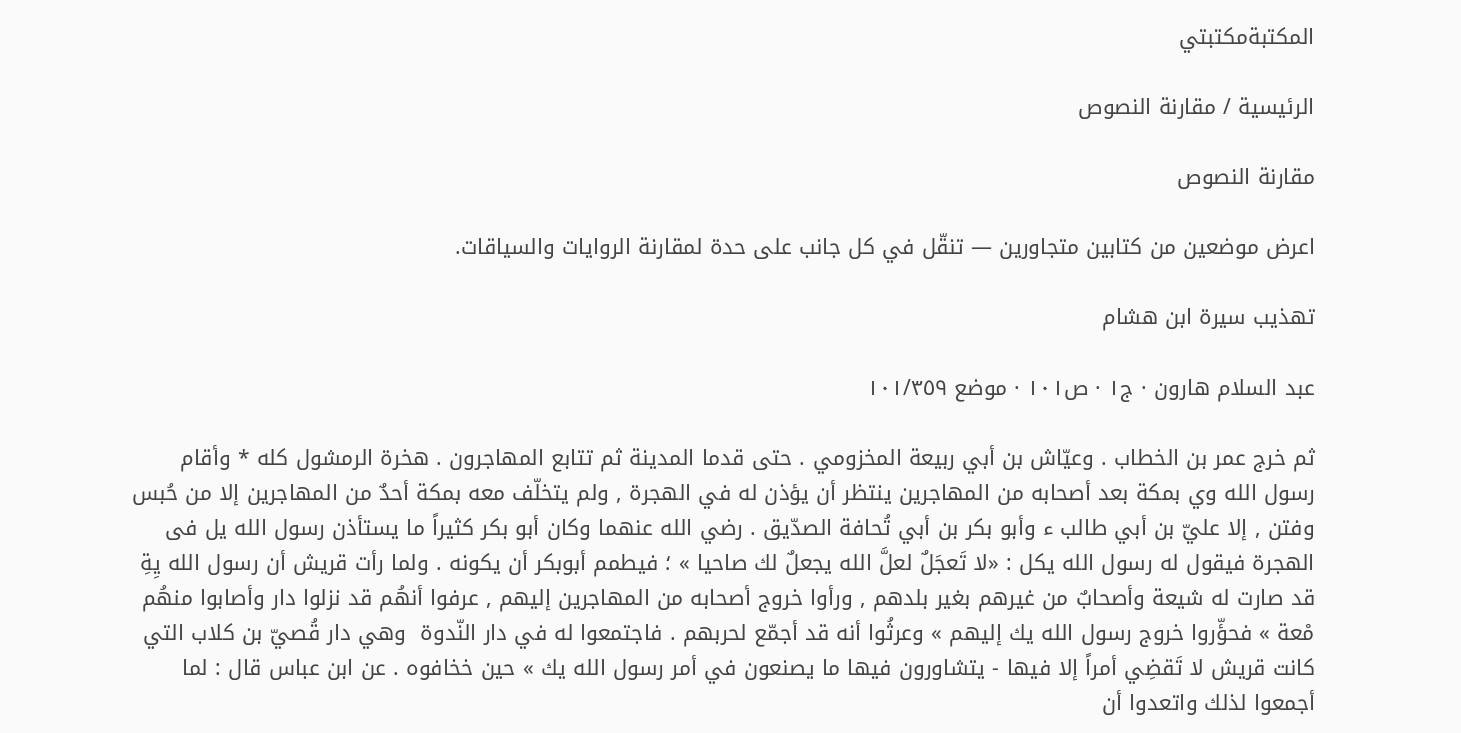المكتبةمكتبتي

الرئيسية / مقارنة النصوص

مقارنة النصوص

اعرض موضعين من كتابين متجاورين — تنقّل في كل جانب على حدة لمقارنة الروايات والسياقات.

تهذيب سيرة ابن هشام

عبد السلام هارون · ج١ · ص١٠١ · موضع ١٠١/٣٥٩

ثم خرج عمر بن الخطاب . وعيّاش بن أبي ربيعة المخزومي . حتى قدما المدينة ثم تتابع المهاجرون . هخرة الرمشول كله * وأقام رسول الله وي بمكة بعد أصحابه من المهاجرين ينتظر أن يؤذن له في الهجرة , ولم يتخلّف معه بمكة أحدٌ من المهاجرين إلا من حُبس وفتن , إلا عليّ بن أبي طالب ء وأبو بكر بن أبي تُحافة الصدّيق . رضي الله عنهما وكان أبو بكر كثيراً ما يستأذن رسول الله يل فى الهجرة فيقول له رسول الله يكل : «لا تَعجَلٌ لعلَّ الله يجعلٌ لك صاحيا » ؛ فيطمم أبوبكر أن يكونه . ولما رأت قريش أن رسول الله يِةِ قد صارت له شيعة وأصحابٌ من غيرهم بغير بلدهم , ورأوا خروج أصحابه من المهاجرين إليهم , عرفوا أنهُم قد نزلوا دار وأصابوا منهُم مْعة » فحؤّروا خروج رسول الله يك إليهم » وعرثُوا أنه قد أجمّع لحربهم . فاجتمعوا له في دار النّدوة  وهي دار قُصيّ بن كلاب التي كانت قريش لا تَقضِي أمراً إلا فيها - يتشاورون فيها ما يصنعون في أمر رسول الله يك » حين خخافوه . عن ابن عباس قال : لما أجمعوا لذلك واتعدوا أن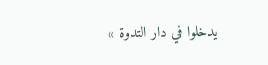يدخلوا في دار التدوة »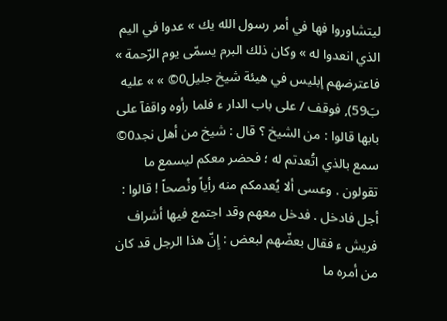ليتشاوروا فها في أمر رسول الله يك » عدوا في اليم الذي انعدوا له » وكان ذلك البرم يسمّى يوم الرّحمة » فاعترضهم إبليس في هيئة شيخ جليل0© » » عليه بَ59), فوقف / على باب الدار ء فلما رأوه واقفآ على بابها قالوا : من الشيخ ؟ قال : شيخ من أهل نجد0© سمع بالذي اتُعدتم له ؛ فحضر معكم ليسمع ما تقولون . وعسى ألا يُعدمكم منه رأياً ونْصحاً ! قالوا : أجل فادخل . فدخل معهم وقد اجتمع فيها أشراف فريش ء فقال بعضّهم لبعض : إِنّ هذا الرجل قد كان من أمره ما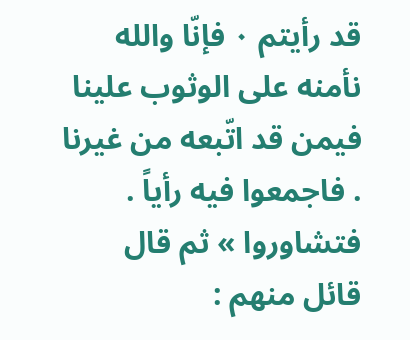قد رأيتم ٠ فإنّا والله نأمنه على الوثوب علينا فيمن قد اتّبعه من غيرنا . فاجمعوا فيه رأياً . فتشاوروا » ثم قال قائل منهم :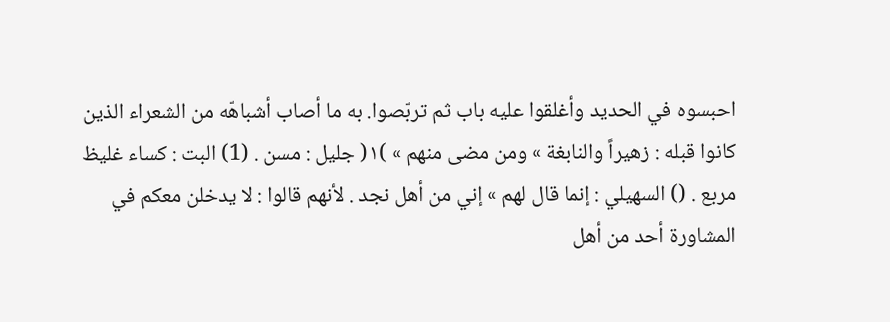احبسوه في الحديد وأغلقوا عليه باب ثم تربّصوا. به ما أصاب أشباهّه من الشعراء الذين كانوا قبله : زهيراً والنابغة » ومن مضى منهم » )١( جليل : مسن . (1) البت : كساء غليظ مربع . () السهيلي : إنما قال لهم » إني من أهل نجد . لأنهم قالوا : لا يدخلن معكم في المشاورة أحد من أهل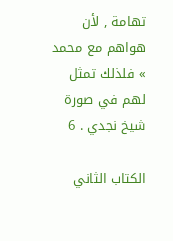تهامة , لأن هواهم مع محمد » فلذلك تمثل لهم في صورة شيخ نجدي . 6

الكتاب الثاني